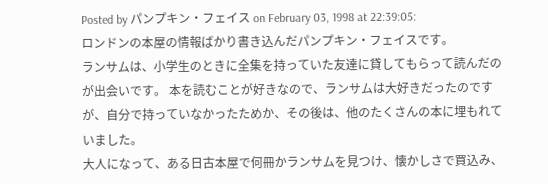Posted by パンプキン・フェイス on February 03, 1998 at 22:39:05:
ロンドンの本屋の情報ばかり書き込んだパンプキン・フェイスです。
ランサムは、小学生のときに全集を持っていた友達に貸してもらって読んだのが出会いです。 本を読むことが好きなので、ランサムは大好きだったのですが、自分で持っていなかったためか、その後は、他のたくさんの本に埋もれていました。
大人になって、ある日古本屋で何冊かランサムを見つけ、懐かしさで買込み、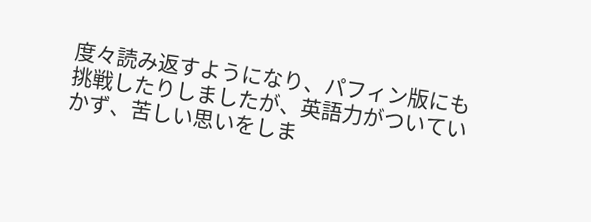度々読み返すようになり、パフィン版にも挑戦したりしましたが、英語力がついていかず、苦しい思いをしま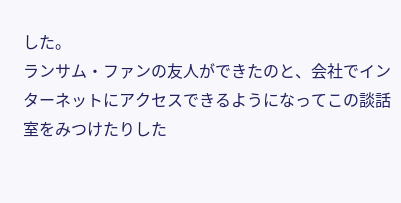した。
ランサム・ファンの友人ができたのと、会社でインターネットにアクセスできるようになってこの談話室をみつけたりした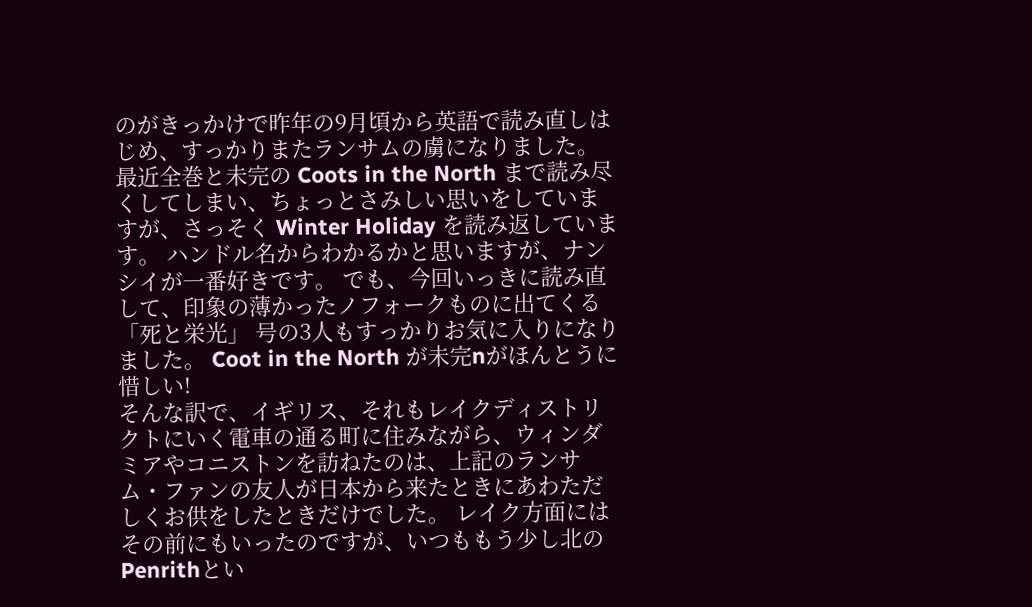のがきっかけで昨年の9月頃から英語で読み直しはじめ、すっかりまたランサムの虜になりました。最近全巻と未完の Coots in the North まで読み尽くしてしまい、ちょっとさみしい思いをしていますが、さっそく Winter Holiday を読み返しています。 ハンドル名からわかるかと思いますが、ナンシイが一番好きです。 でも、今回いっきに読み直して、印象の薄かったノフォークものに出てくる 「死と栄光」 号の3人もすっかりお気に入りになりました。 Coot in the North が未完nがほんとうに惜しい!
そんな訳で、イギリス、それもレイクディストリクトにいく電車の通る町に住みながら、ウィンダミアやコニストンを訪ねたのは、上記のランサム・ファンの友人が日本から来たときにあわただしくお供をしたときだけでした。 レイク方面にはその前にもいったのですが、いつももう少し北のPenrithとい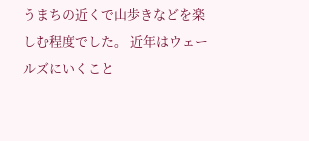うまちの近くで山歩きなどを楽しむ程度でした。 近年はウェールズにいくこと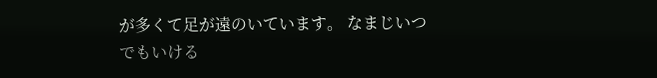が多くて足が遠のいています。 なまじいつでもいける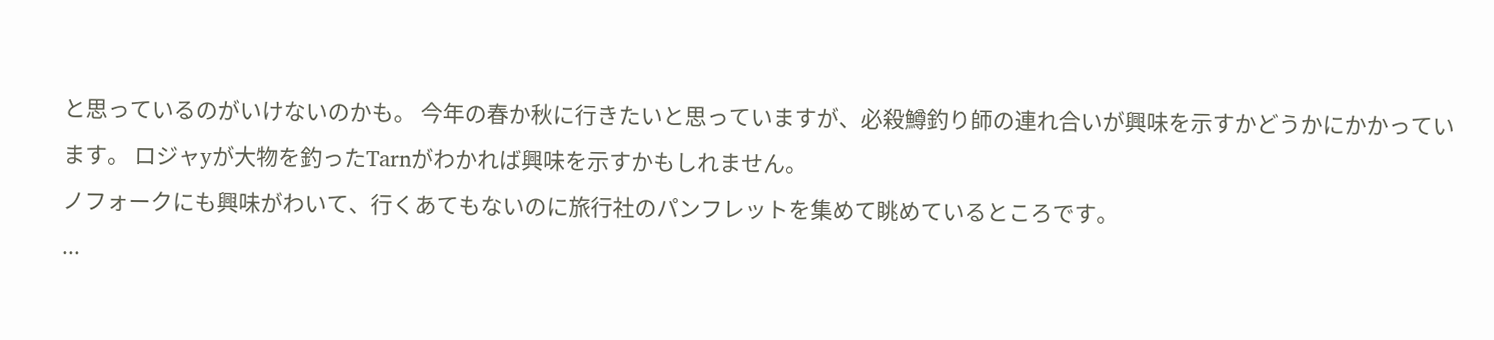と思っているのがいけないのかも。 今年の春か秋に行きたいと思っていますが、必殺鱒釣り師の連れ合いが興味を示すかどうかにかかっています。 ロジャyが大物を釣ったTarnがわかれば興味を示すかもしれません。
ノフォークにも興味がわいて、行くあてもないのに旅行社のパンフレットを集めて眺めているところです。
...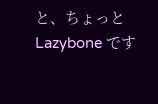と、ちょっと Lazybone です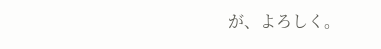が、よろしく。